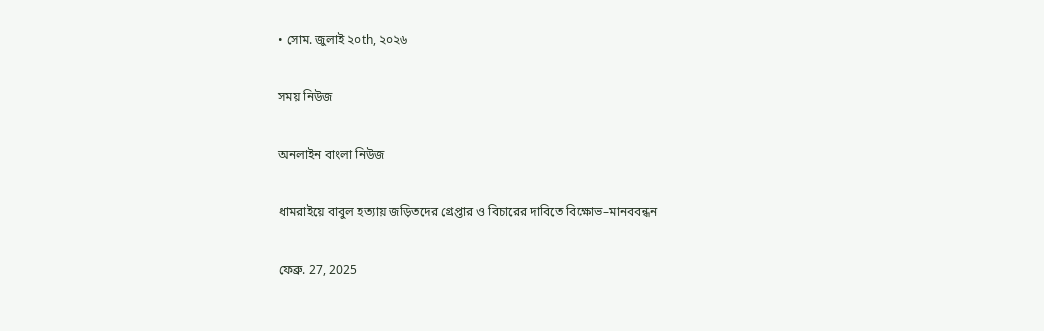• সোম. জুলাই ২০th, ২০২৬

সময় নিউজ

অনলাইন বাংলা নিউজ

ধামরাইয়ে বাবুল হত্যায় জড়িতদের গ্রেপ্তার ও বিচারের দাবিতে বিক্ষোভ–মানববন্ধন

ফেব্রু. 27, 2025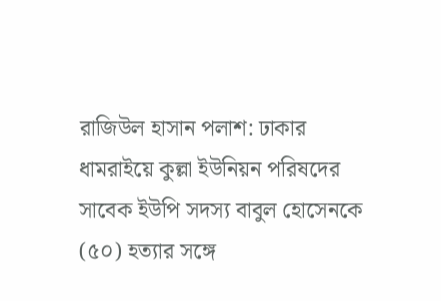রাজিউল হাসান পলাশ: ঢাকার ধামরাইয়ে কুল্লা ইউনিয়ন পরিষদের সাবেক ইউপি সদস্য বাবুল হোসেনকে (৫০) হত্যার সঙ্গে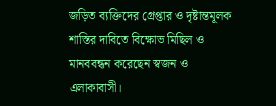জড়িত ব্যক্তিদের গ্রেপ্তার ও দৃষ্টান্তমূলক শাস্তির দাবিতে বিক্ষোভ মিছিল ও মানববন্ধন করেছেন স্বজন ও এলাকাবাসী।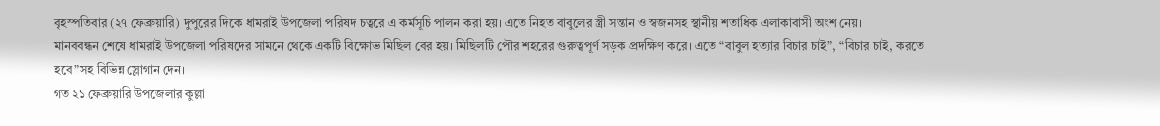বৃহস্পতিবার (২৭ ফেব্রুয়ারি) দুপুরের দিকে ধামরাই উপজেলা পরিষদ চত্বরে এ কর্মসূচি পালন করা হয়। এতে নিহত বাবুলের স্ত্রী সন্তান ও স্বজনসহ স্থানীয় শতাধিক এলাকাবাসী অংশ নেয়।
মানববন্ধন শেষে ধামরাই উপজেলা পরিষদের সামনে থেকে একটি বিক্ষোভ মিছিল বের হয়। মিছিলটি পৌর শহরের গুরুত্বপূর্ণ সড়ক প্রদক্ষিণ করে। এতে “বাবুল হত্যার বিচার চাই”, “বিচার চাই, করতে হবে”সহ বিভিন্ন স্লোগান দেন।
গত ২১ ফেব্রুয়ারি উপজেলার কুল্লা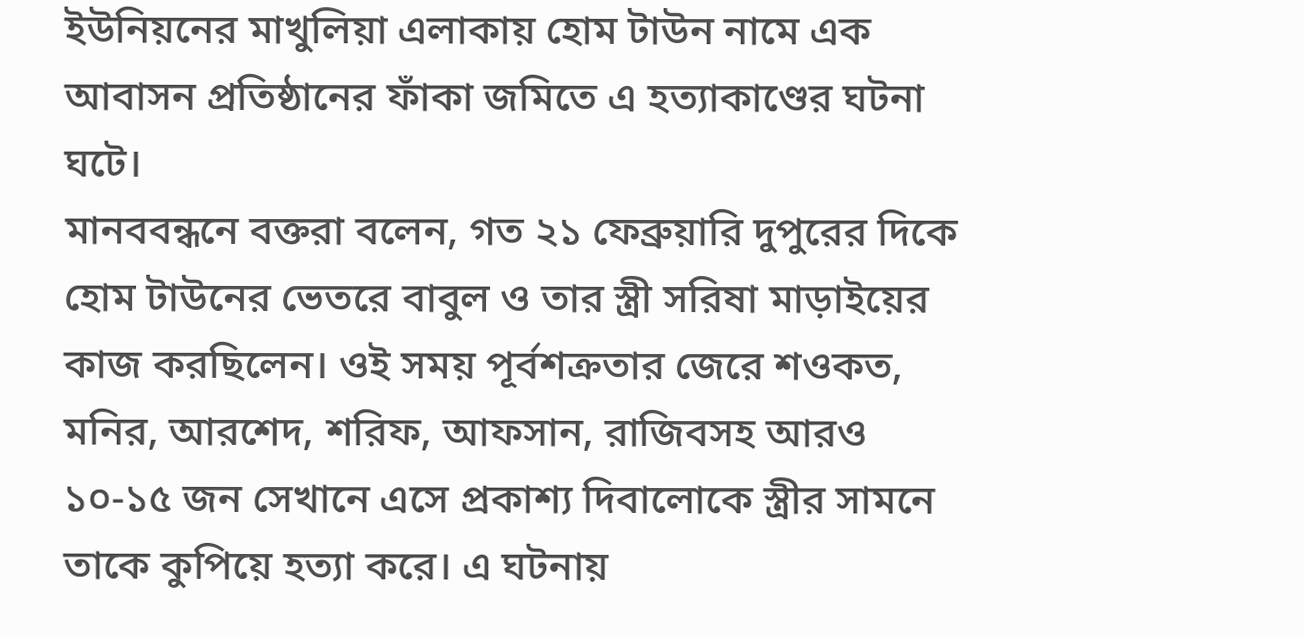ইউনিয়নের মাখুলিয়া এলাকায় হোম টাউন নামে এক আবাসন প্রতিষ্ঠানের ফাঁকা জমিতে এ হত্যাকাণ্ডের ঘটনা ঘটে।
মানববন্ধনে বক্তরা বলেন, গত ২১ ফেব্রুয়ারি দুপুরের দিকে হোম টাউনের ভেতরে বাবুল ও তার স্ত্রী সরিষা মাড়াইয়ের কাজ করছিলেন। ওই সময় পূর্বশক্রতার জেরে শওকত, মনির, আরশেদ, শরিফ, আফসান, রাজিবসহ আরও ১০-১৫ জন সেখানে এসে প্রকাশ্য দিবালোকে স্ত্রীর সামনে তাকে কুপিয়ে হত্যা করে। এ ঘটনায়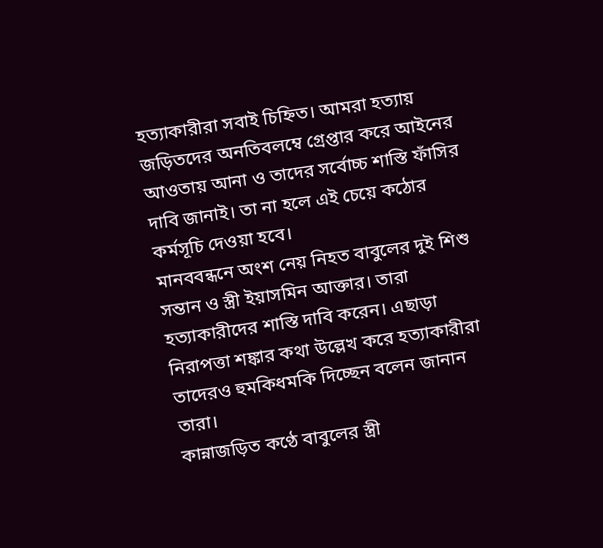হত্যাকারীরা সবাই চিহ্নিত। আমরা হত্যায় জড়িতদের অনতিবলম্বে গ্রেপ্তার করে আইনের আওতায় আনা ও তাদের সর্বোচ্চ শাস্তি ফাঁসির দাবি জানাই। তা না হলে এই চেয়ে কঠোর কর্মসূচি দেওয়া হবে।
মানববন্ধনে অংশ নেয় নিহত বাবুলের দুই শিশু সন্তান ও স্ত্রী ইয়াসমিন আক্তার। তারা হত্যাকারীদের শাস্তি দাবি করেন। এছাড়া নিরাপত্তা শঙ্কার কথা উল্লেখ করে হত্যাকারীরা তাদেরও হুমকিধমকি দিচ্ছেন বলেন জানান তারা।
কান্নাজড়িত কণ্ঠে বাবুলের স্ত্রী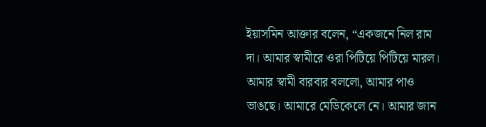ইয়াসমিন আক্তার বলেন, “একজনে নিল রাম দা। আমার স্বামীরে ওরা পিটিয়ে পিটিয়ে মারল। আমার স্বামী বারবার বললো, আমার পাও ভাঙছে। আমারে মেডিকেলে নে। আমার জান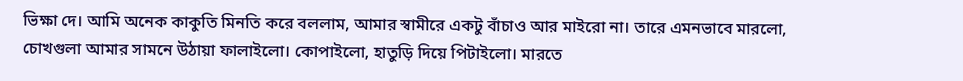ভিক্ষা দে। আমি অনেক কাকুতি মিনতি করে বললাম, আমার স্বামীরে একটু বাঁচাও আর মাইরো না। তারে এমনভাবে মারলো, চোখগুলা আমার সামনে উঠায়া ফালাইলো। কোপাইলো, হাতুড়ি দিয়ে পিটাইলো। মারতে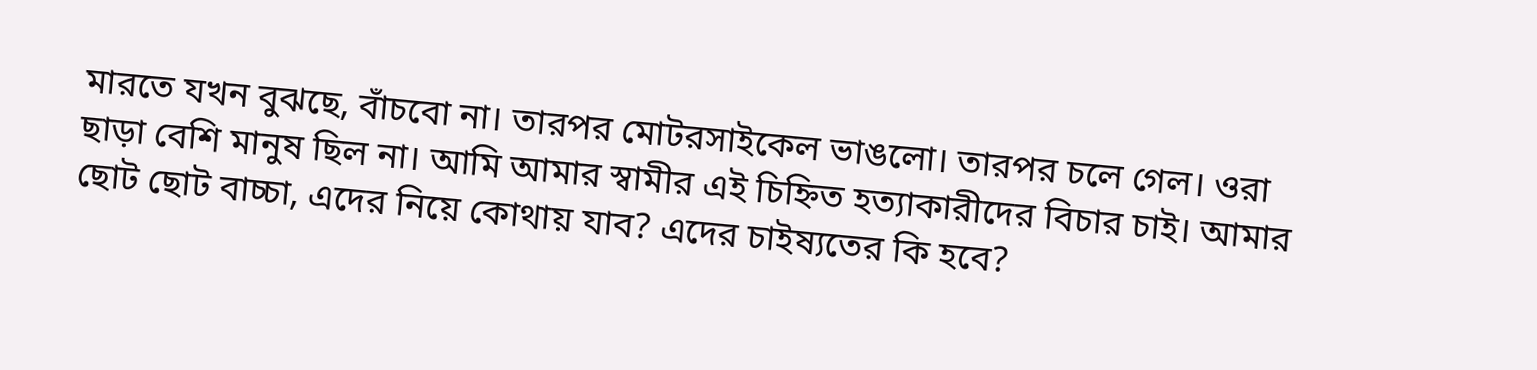মারতে যখন বুঝছে, বাঁচবো না। তারপর মোটরসাইকেল ভাঙলো। তারপর চলে গেল। ওরা ছাড়া বেশি মানুষ ছিল না। আমি আমার স্বামীর এই চিহ্নিত হত্যাকারীদের বিচার চাই। আমার ছোট ছোট বাচ্চা, এদের নিয়ে কোথায় যাব? এদের চাইষ্যতের কি হবে?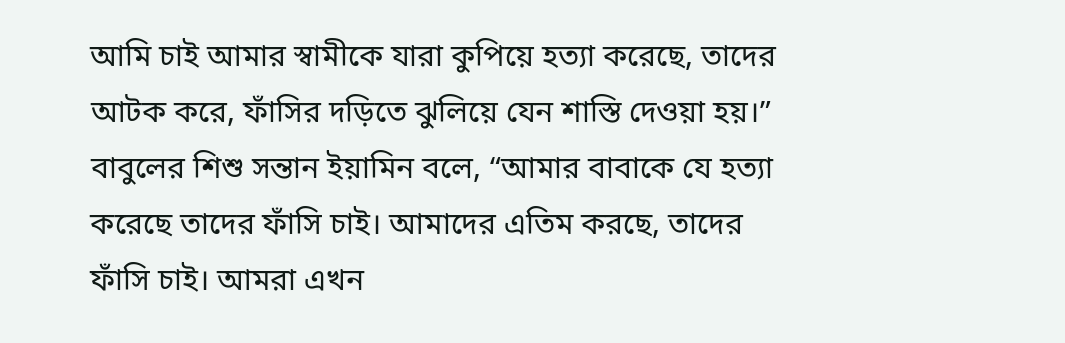আমি চাই আমার স্বামীকে যারা কুপিয়ে হত্যা করেছে, তাদের আটক করে, ফাঁসির দড়িতে ঝুলিয়ে যেন শাস্তি দেওয়া হয়।”
বাবুলের শিশু সন্তান ইয়ামিন বলে, “আমার বাবাকে যে হত্যা করেছে তাদের ফাঁসি চাই। আমাদের এতিম করছে, তাদের ফাঁসি চাই। আমরা এখন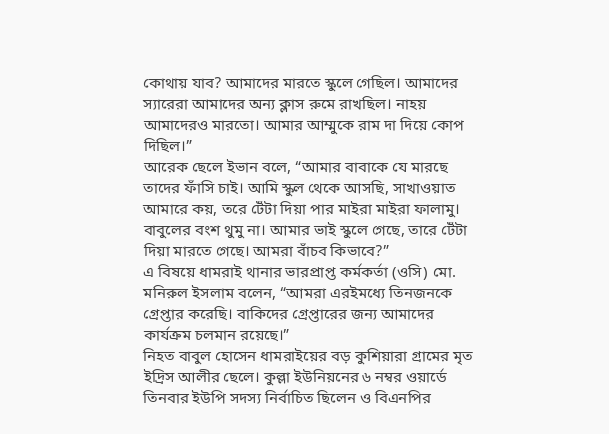কোথায় যাব? আমাদের মারতে স্কুলে গেছিল। আমাদের স্যারেরা আমাদের অন্য ক্লাস রুমে রাখছিল। নাহয় আমাদেরও মারতো। আমার আম্মুকে রাম দা দিয়ে কোপ দিছিল।”
আরেক ছেলে ইভান বলে, “আমার বাবাকে যে মারছে তাদের ফাঁসি চাই। আমি স্কুল থেকে আসছি, সাখাওয়াত আমারে কয়, তরে টেঁটা দিয়া পার মাইরা মাইরা ফালামু। বাবুলের বংশ থুমু না। আমার ভাই স্কুলে গেছে, তারে টেঁটা দিয়া মারতে গেছে। আমরা বাঁচব কিভাবে?”
এ বিষয়ে ধামরাই থানার ভারপ্রাপ্ত কর্মকর্তা (ওসি) মো. মনিরুল ইসলাম বলেন, “আমরা এরইমধ্যে তিনজনকে গ্রেপ্তার করেছি। বাকিদের গ্রেপ্তারের জন্য আমাদের কার্যক্রম চলমান রয়েছে।”
নিহত বাবুল হোসেন ধামরাইয়ের বড় কুশিয়ারা গ্রামের মৃত ইদ্রিস আলীর ছেলে। কুল্লা ইউনিয়নের ৬ নম্বর ওয়ার্ডে তিনবার ইউপি সদস্য নির্বাচিত ছিলেন ও বিএনপির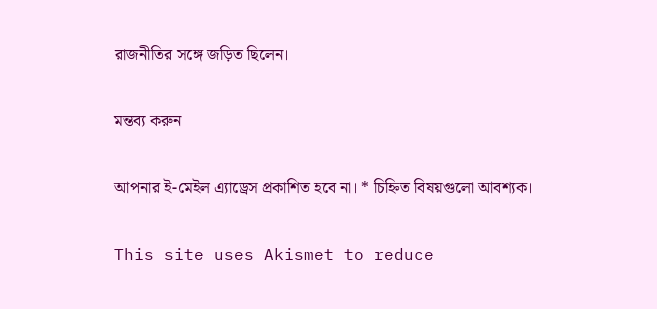রাজনীতির সঙ্গে জড়িত ছিলেন।

মন্তব্য করুন

আপনার ই-মেইল এ্যাড্রেস প্রকাশিত হবে না। * চিহ্নিত বিষয়গুলো আবশ্যক।

This site uses Akismet to reduce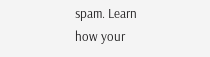spam. Learn how your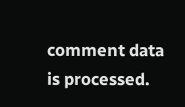comment data is processed.